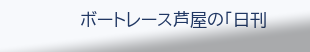ボートレース芦屋の「日刊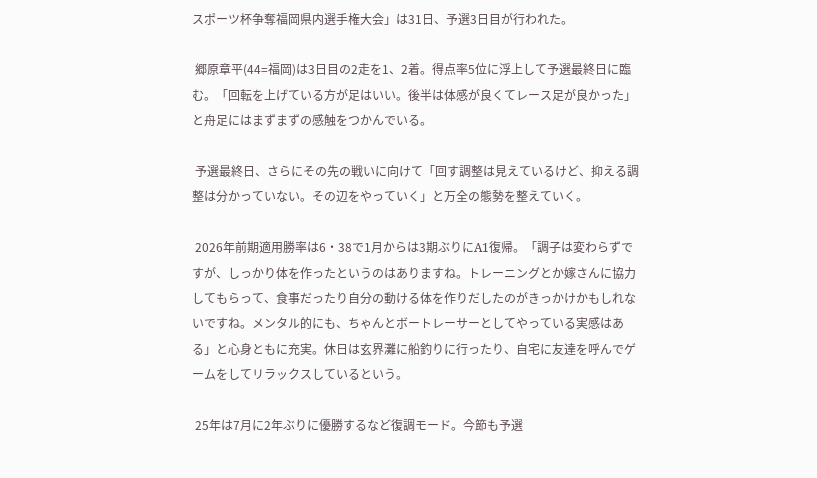スポーツ杯争奪福岡県内選手権大会」は31日、予選3日目が行われた。

 郷原章平(44=福岡)は3日目の2走を1、2着。得点率5位に浮上して予選最終日に臨む。「回転を上げている方が足はいい。後半は体感が良くてレース足が良かった」と舟足にはまずまずの感触をつかんでいる。

 予選最終日、さらにその先の戦いに向けて「回す調整は見えているけど、抑える調整は分かっていない。その辺をやっていく」と万全の態勢を整えていく。

 2026年前期適用勝率は6・38で1月からは3期ぶりにA1復帰。「調子は変わらずですが、しっかり体を作ったというのはありますね。トレーニングとか嫁さんに協力してもらって、食事だったり自分の動ける体を作りだしたのがきっかけかもしれないですね。メンタル的にも、ちゃんとボートレーサーとしてやっている実感はある」と心身ともに充実。休日は玄界灘に船釣りに行ったり、自宅に友達を呼んでゲームをしてリラックスしているという。

 25年は7月に2年ぶりに優勝するなど復調モード。今節も予選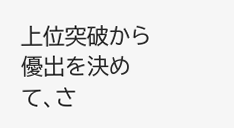上位突破から優出を決めて、さ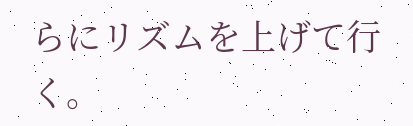らにリズムを上げて行く。